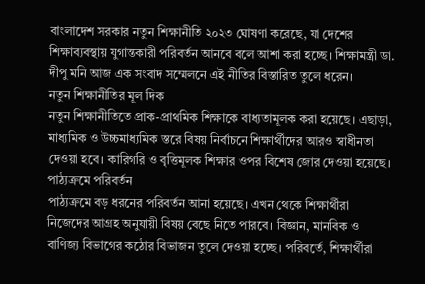বাংলাদেশ সরকার নতুন শিক্ষানীতি ২০২৩ ঘোষণা করেছে, যা দেশের শিক্ষাব্যবস্থায় যুগান্তকারী পরিবর্তন আনবে বলে আশা করা হচ্ছে। শিক্ষামন্ত্রী ডা. দীপু মনি আজ এক সংবাদ সম্মেলনে এই নীতির বিস্তারিত তুলে ধরেন।
নতুন শিক্ষানীতির মূল দিক
নতুন শিক্ষানীতিতে প্রাক-প্রাথমিক শিক্ষাকে বাধ্যতামূলক করা হয়েছে। এছাড়া, মাধ্যমিক ও উচ্চমাধ্যমিক স্তরে বিষয় নির্বাচনে শিক্ষার্থীদের আরও স্বাধীনতা দেওয়া হবে। কারিগরি ও বৃত্তিমূলক শিক্ষার ওপর বিশেষ জোর দেওয়া হয়েছে।
পাঠ্যক্রমে পরিবর্তন
পাঠ্যক্রমে বড় ধরনের পরিবর্তন আনা হয়েছে। এখন থেকে শিক্ষার্থীরা নিজেদের আগ্রহ অনুযায়ী বিষয় বেছে নিতে পারবে। বিজ্ঞান, মানবিক ও বাণিজ্য বিভাগের কঠোর বিভাজন তুলে দেওয়া হচ্ছে। পরিবর্তে, শিক্ষার্থীরা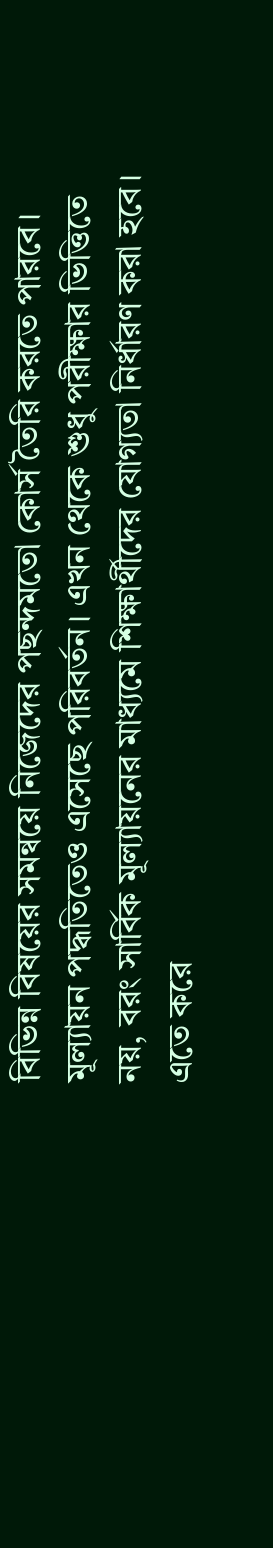বিভিন্ন বিষয়ের সমন্বয়ে নিজেদের পছন্দমতো কোর্স তৈরি করতে পারবে।
মূল্যায়ন পদ্ধতিতেও এসেছে পরিবর্তন। এখন থেকে শুধু পরীক্ষার ভিত্তিতে নয়, বরং সার্বিক মূল্যায়নের মাধ্যমে শিক্ষার্থীদের যোগ্যতা নির্ধারণ করা হবে। এতে করে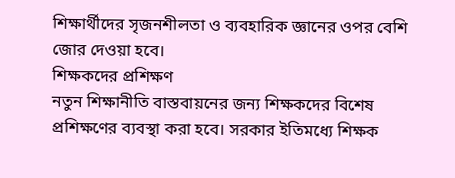শিক্ষার্থীদের সৃজনশীলতা ও ব্যবহারিক জ্ঞানের ওপর বেশি জোর দেওয়া হবে।
শিক্ষকদের প্রশিক্ষণ
নতুন শিক্ষানীতি বাস্তবায়নের জন্য শিক্ষকদের বিশেষ প্রশিক্ষণের ব্যবস্থা করা হবে। সরকার ইতিমধ্যে শিক্ষক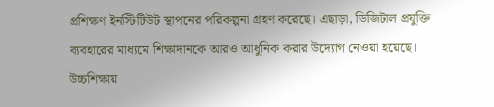প্রশিক্ষণ ইনস্টিটিউট স্থাপনের পরিকল্পনা গ্রহণ করেছে। এছাড়া, ডিজিটাল প্রযুক্তি ব্যবহারের মাধ্যমে শিক্ষাদানকে আরও আধুনিক করার উদ্যোগ নেওয়া হয়েছে।
উচ্চশিক্ষায়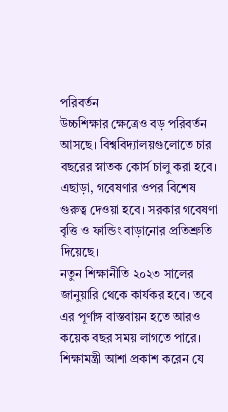পরিবর্তন
উচ্চশিক্ষার ক্ষেত্রেও বড় পরিবর্তন আসছে। বিশ্ববিদ্যালয়গুলোতে চার বছরের স্নাতক কোর্স চালু করা হবে। এছাড়া, গবেষণার ওপর বিশেষ গুরুত্ব দেওয়া হবে। সরকার গবেষণা বৃত্তি ও ফান্ডিং বাড়ানোর প্রতিশ্রুতি দিয়েছে।
নতুন শিক্ষানীতি ২০২৩ সালের জানুয়ারি থেকে কার্যকর হবে। তবে এর পূর্ণাঙ্গ বাস্তবায়ন হতে আরও কয়েক বছর সময় লাগতে পারে। শিক্ষামন্ত্রী আশা প্রকাশ করেন যে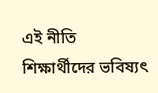এই নীতি শিক্ষার্থীদের ভবিষ্যৎ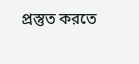প্রস্তুত করতে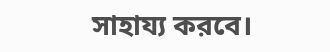সাহায্য করবে।